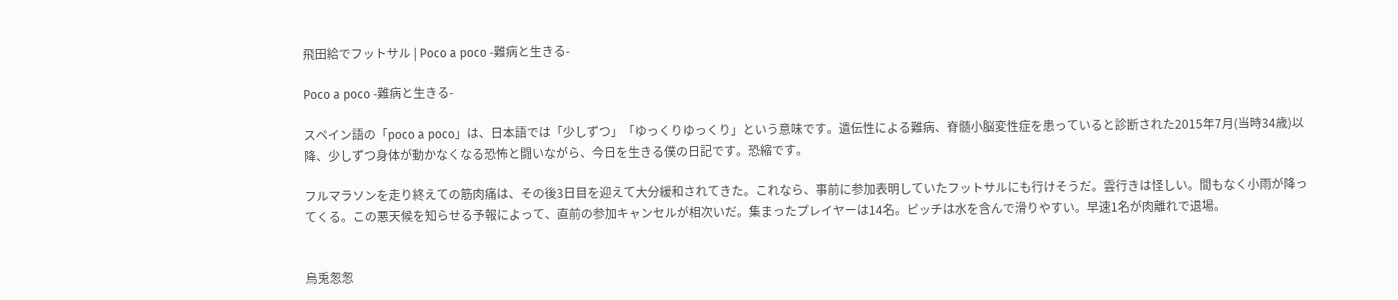飛田給でフットサル | Poco a poco -難病と生きる-

Poco a poco -難病と生きる-

スペイン語の「poco a poco」は、日本語では「少しずつ」「ゆっくりゆっくり」という意味です。遺伝性による難病、脊髄小脳変性症を患っていると診断された2015年7月(当時34歳)以降、少しずつ身体が動かなくなる恐怖と闘いながら、今日を生きる僕の日記です。恐縮です。

フルマラソンを走り終えての筋肉痛は、その後3日目を迎えて大分緩和されてきた。これなら、事前に参加表明していたフットサルにも行けそうだ。雲行きは怪しい。間もなく小雨が降ってくる。この悪天候を知らせる予報によって、直前の参加キャンセルが相次いだ。集まったプレイヤーは14名。ピッチは水を含んで滑りやすい。早速1名が肉離れで退場。


烏兎怱怱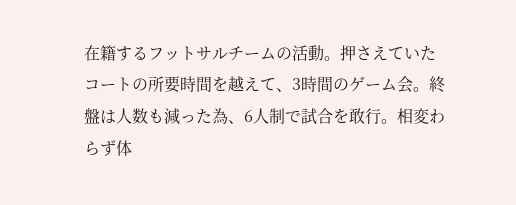在籍するフットサルチームの活動。押さえていたコートの所要時間を越えて、3時間のゲーム会。終盤は人数も減った為、6人制で試合を敢行。相変わらず体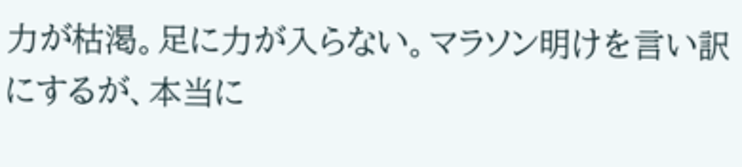力が枯渇。足に力が入らない。マラソン明けを言い訳にするが、本当に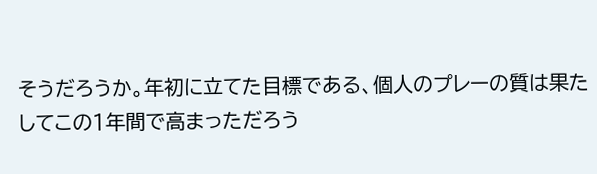そうだろうか。年初に立てた目標である、個人のプレーの質は果たしてこの1年間で高まっただろう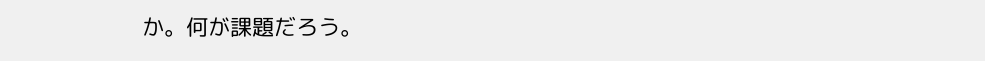か。何が課題だろう。